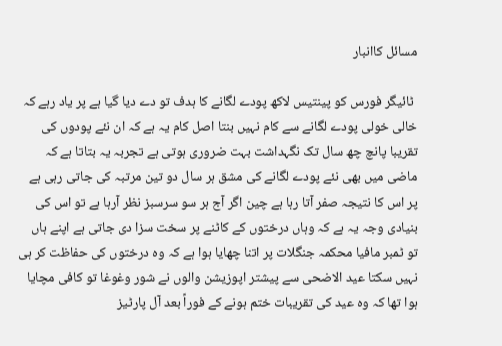مسائل کاانبار

 ٹائیگر فورس کو پینتیس لاکھ پودے لگانے کا ہدف تو دے دیا گیا ہے پر یاد رہے کہ خالی خولی پودے لگانے سے کام نہیں بنتا اصل کام یہ ہے کہ ان نئے پودوں کی تقریبا پانچ چھ سال تک نگہداشت بہت ضروری ہوتی ہے تجربہ یہ بتاتا ہے کہ ماضی میں بھی نئے پودے لگانے کی مشق ہر سال دو تین مرتبہ کی جاتی رہی ہے پر اس کا نتیجہ صفر آتا رہا ہے چین اگر آج ہر سو سرسبز نظر آرہا ہے تو اس کی بنیادی وجہ یہ ہے کہ وہاں درختوں کے کاٹنے پر سخت سزا دی جاتی ہے اپنے ہاں تو ٹمبر مافیا محکمہ جنگلات پر اتنا چھایا ہوا ہے کہ وہ درختوں کی حفاظت کر ہی نہیں سکتا عید الاضحی سے پیشتر اپوزیشن والوں نے شور وغوغا تو کافی مچایا ہوا تھا کہ وہ عید کی تقریبات ختم ہونے کے فوراً بعد آل پارٹیز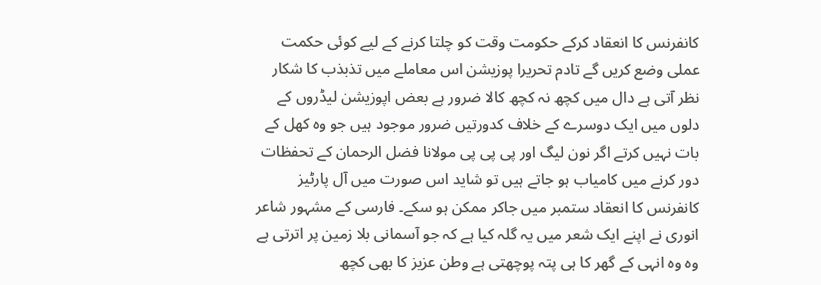کانفرنس کا انعقاد کرکے حکومت وقت کو چلتا کرنے کے لیے کوئی حکمت عملی وضع کریں گے تادم تحریرا پوزیشن اس معاملے میں تذبذب کا شکار نظر آتی ہے دال میں کچھ نہ کچھ کالا ضرور ہے بعض اپوزیشن لیڈروں کے دلوں میں ایک دوسرے کے خلاف کدورتیں ضرور موجود ہیں جو وہ کھل کے بات نہیں کرتے اگر نون لیگ اور پی پی پی مولانا فضل الرحمان کے تحفظات دور کرنے میں کامیاب ہو جاتے ہیں تو شاید اس صورت میں آل پارٹیز کانفرنس کا انعقاد ستمبر میں جاکر ممکن ہو سکے۔ فارسی کے مشہور شاعر انوری نے اپنے ایک شعر میں یہ گلہ کیا ہے کہ جو آسمانی بلا زمین پر اترتی ہے وہ وہ انہی کے گھر کا ہی پتہ پوچھتی ہے وطن عزیز کا بھی کچھ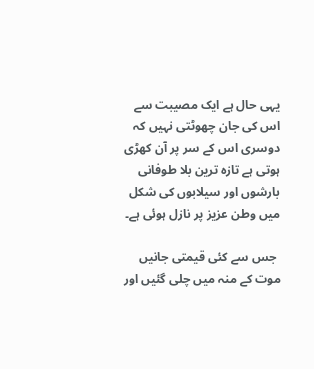یہی حال ہے ایک مصیبت سے اس کی جان چھوٹتی نہیں کہ دوسری اس کے سر پر آن کھڑی ہوتی ہے تازہ ترین بلا طوفانی بارشوں اور سیلابوں کی شکل میں وطن عزیز پر نازل ہوئی ہے۔

 جس سے کئی قیمتی جانیں موت کے منہ میں چلی گئیں اور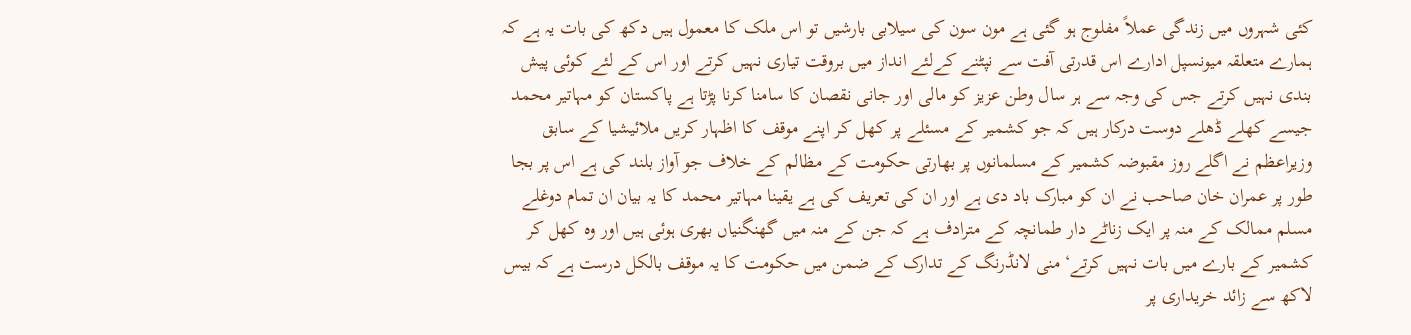کئی شہروں میں زندگی عملاً مفلوج ہو گئی ہے مون سون کی سیلابی بارشیں تو اس ملک کا معمول ہیں دکھ کی بات یہ ہے کہ ہمارے متعلقہ میونسپل ادارے اس قدرتی آفت سے نپٹنے کےلئے انداز میں بروقت تیاری نہیں کرتے اور اس کے لئے کوئی پیش بندی نہیں کرتے جس کی وجہ سے ہر سال وطن عزیز کو مالی اور جانی نقصان کا سامنا کرنا پڑتا ہے پاکستان کو مہاتیر محمد جیسے کھلے ڈھلے دوست درکار ہیں کہ جو کشمیر کے مسئلے پر کھل کر اپنے موقف کا اظہار کریں ملائیشیا کے سابق وزیراعظم نے اگلے روز مقبوضہ کشمیر کے مسلمانوں پر بھارتی حکومت کے مظالم کے خلاف جو آواز بلند کی ہے اس پر بجا طور پر عمران خان صاحب نے ان کو مبارک باد دی ہے اور ان کی تعریف کی ہے یقینا مہاتیر محمد کا یہ بیان ان تمام دوغلے مسلم ممالک کے منہ پر ایک زناٹے دار طمانچہ کے مترادف ہے کہ جن کے منہ میں گھنگنیاں بھری ہوئی ہیں اور وہ کھل کر کشمیر کے بارے میں بات نہیں کرتے‘ منی لانڈرنگ کے تدارک کے ضمن میں حکومت کا یہ موقف بالکل درست ہے کہ بیس لاکھ سے زائد خریداری پر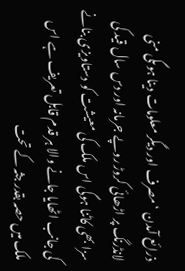ذرائع آمدن ‘مصرف اور دیگر معلومات دینا ہوںگی منی لانڈرنگ پر اڑھائی کروڑ روپے جرمانہ اور دس سال قید کی سزا بھی کاٹنا ہوگی اس ملک کی معیشت کو دستاویزی بنانے کی جانب اٹھایا جانے والا ہر قدم قابل تعریف ہے اس ملک میں حصہ بقدر جثہ کے تحت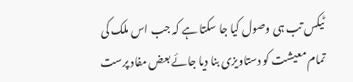ٹیکس تب ہی وصول کیا جا سکتا ہے کہ جب اس ملک کی تمام معیشت کو دستاویزی بنا دیا جائے بعض مفاد پرست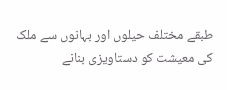طبقے مختلف حیلوں اور بہانوں سے ملک کی معیشت کو دستاویزی بنانے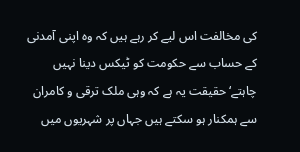کی مخالفت اس لیے کر رہے ہیں کہ وہ اپنی آمدنی کے حساب سے حکومت کو ٹیکس دینا نہیں چاہتے‘حقیقت یہ ہے کہ وہی ملک ترقی و کامران سے ہمکنار ہو سکتے ہیں جہاں پر شہریوں میں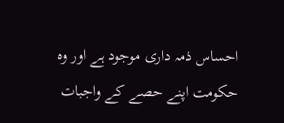احساس ذمہ داری موجود ہے اور وہ حکومت اپنے حصے کے واجبات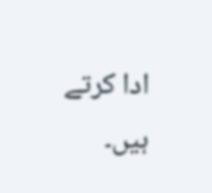ادا کرتے ہیں۔